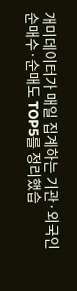개미데이터가 매일 집계하는 기관·외국인 순매수·순매도 TOP5를 정리했습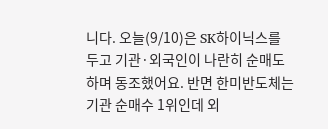니다. 오늘(9/10)은 SK하이닉스를 두고 기관·외국인이 나란히 순매도하며 동조했어요. 반면 한미반도체는 기관 순매수 1위인데 외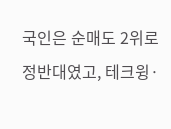국인은 순매도 2위로 정반대였고, 테크윙·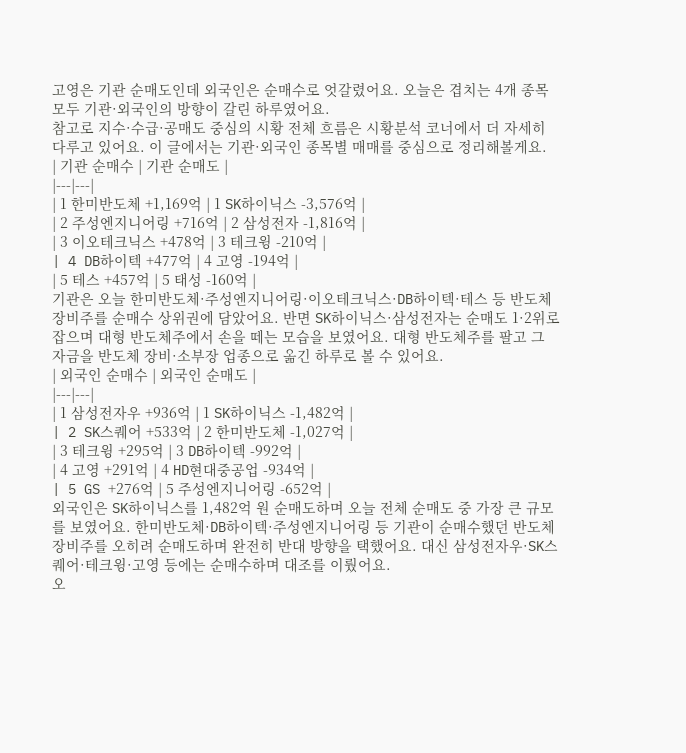고영은 기관 순매도인데 외국인은 순매수로 엇갈렸어요. 오늘은 겹치는 4개 종목 모두 기관·외국인의 방향이 갈린 하루였어요.
참고로 지수·수급·공매도 중심의 시황 전체 흐름은 시황분석 코너에서 더 자세히 다루고 있어요. 이 글에서는 기관·외국인 종목별 매매를 중심으로 정리해볼게요.
| 기관 순매수 | 기관 순매도 |
|---|---|
| 1 한미반도체 +1,169억 | 1 SK하이닉스 -3,576억 |
| 2 주성엔지니어링 +716억 | 2 삼성전자 -1,816억 |
| 3 이오테크닉스 +478억 | 3 테크윙 -210억 |
| 4 DB하이텍 +477억 | 4 고영 -194억 |
| 5 테스 +457억 | 5 태성 -160억 |
기관은 오늘 한미반도체·주성엔지니어링·이오테크닉스·DB하이텍·테스 등 반도체 장비주를 순매수 상위권에 담았어요. 반면 SK하이닉스·삼성전자는 순매도 1·2위로 잡으며 대형 반도체주에서 손을 떼는 모습을 보였어요. 대형 반도체주를 팔고 그 자금을 반도체 장비·소부장 업종으로 옮긴 하루로 볼 수 있어요.
| 외국인 순매수 | 외국인 순매도 |
|---|---|
| 1 삼성전자우 +936억 | 1 SK하이닉스 -1,482억 |
| 2 SK스퀘어 +533억 | 2 한미반도체 -1,027억 |
| 3 테크윙 +295억 | 3 DB하이텍 -992억 |
| 4 고영 +291억 | 4 HD현대중공업 -934억 |
| 5 GS +276억 | 5 주성엔지니어링 -652억 |
외국인은 SK하이닉스를 1,482억 원 순매도하며 오늘 전체 순매도 중 가장 큰 규모를 보였어요. 한미반도체·DB하이텍·주성엔지니어링 등 기관이 순매수했던 반도체 장비주를 오히려 순매도하며 완전히 반대 방향을 택했어요. 대신 삼성전자우·SK스퀘어·테크윙·고영 등에는 순매수하며 대조를 이뤘어요.
오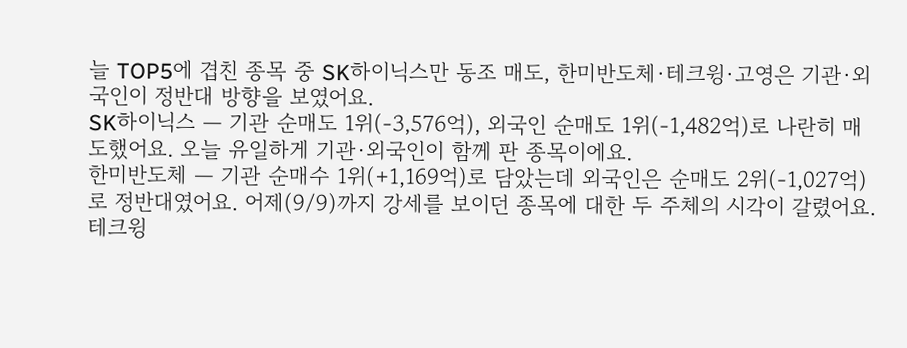늘 TOP5에 겹친 종목 중 SK하이닉스만 동조 매도, 한미반도체·테크윙·고영은 기관·외국인이 정반대 방향을 보였어요.
SK하이닉스 — 기관 순매도 1위(-3,576억), 외국인 순매도 1위(-1,482억)로 나란히 매도했어요. 오늘 유일하게 기관·외국인이 함께 판 종목이에요.
한미반도체 — 기관 순매수 1위(+1,169억)로 담았는데 외국인은 순매도 2위(-1,027억)로 정반대였어요. 어제(9/9)까지 강세를 보이던 종목에 대한 두 주체의 시각이 갈렸어요.
테크윙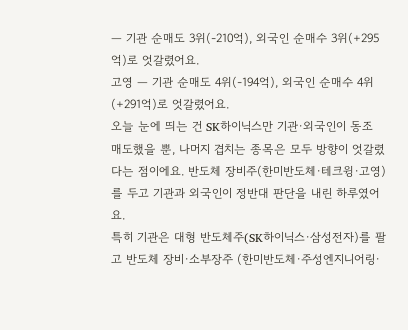— 기관 순매도 3위(-210억), 외국인 순매수 3위(+295억)로 엇갈렸어요.
고영 — 기관 순매도 4위(-194억), 외국인 순매수 4위(+291억)로 엇갈렸어요.
오늘 눈에 띄는 건 SK하이닉스만 기관·외국인이 동조 매도했을 뿐, 나머지 겹치는 종목은 모두 방향이 엇갈렸다는 점이에요. 반도체 장비주(한미반도체·테크윙·고영)를 두고 기관과 외국인이 정반대 판단을 내린 하루였어요.
특히 기관은 대형 반도체주(SK하이닉스·삼성전자)를 팔고 반도체 장비·소부장주 (한미반도체·주성엔지니어링·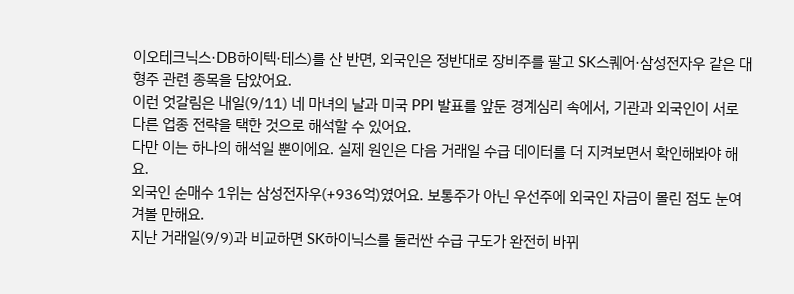이오테크닉스·DB하이텍·테스)를 산 반면, 외국인은 정반대로 장비주를 팔고 SK스퀘어·삼성전자우 같은 대형주 관련 종목을 담았어요.
이런 엇갈림은 내일(9/11) 네 마녀의 날과 미국 PPI 발표를 앞둔 경계심리 속에서, 기관과 외국인이 서로 다른 업종 전략을 택한 것으로 해석할 수 있어요.
다만 이는 하나의 해석일 뿐이에요. 실제 원인은 다음 거래일 수급 데이터를 더 지켜보면서 확인해봐야 해요.
외국인 순매수 1위는 삼성전자우(+936억)였어요. 보통주가 아닌 우선주에 외국인 자금이 몰린 점도 눈여겨볼 만해요.
지난 거래일(9/9)과 비교하면 SK하이닉스를 둘러싼 수급 구도가 완전히 바뀌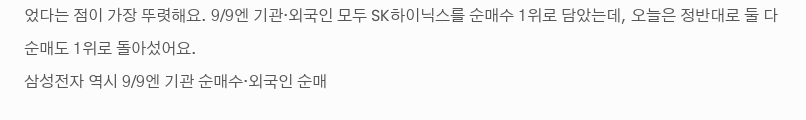었다는 점이 가장 뚜렷해요. 9/9엔 기관·외국인 모두 SK하이닉스를 순매수 1위로 담았는데, 오늘은 정반대로 둘 다 순매도 1위로 돌아섰어요.
삼성전자 역시 9/9엔 기관 순매수·외국인 순매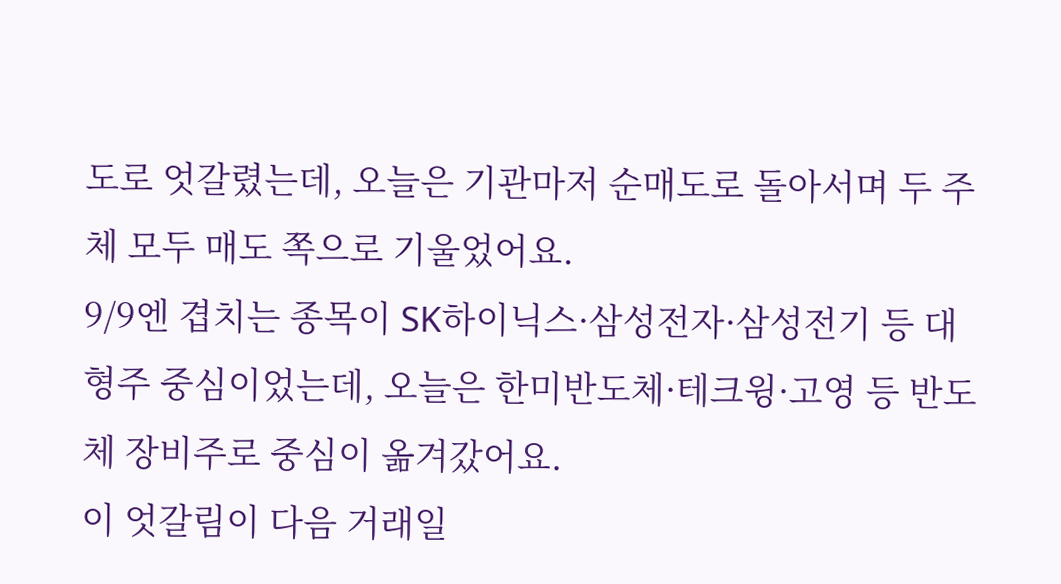도로 엇갈렸는데, 오늘은 기관마저 순매도로 돌아서며 두 주체 모두 매도 쪽으로 기울었어요.
9/9엔 겹치는 종목이 SK하이닉스·삼성전자·삼성전기 등 대형주 중심이었는데, 오늘은 한미반도체·테크윙·고영 등 반도체 장비주로 중심이 옮겨갔어요.
이 엇갈림이 다음 거래일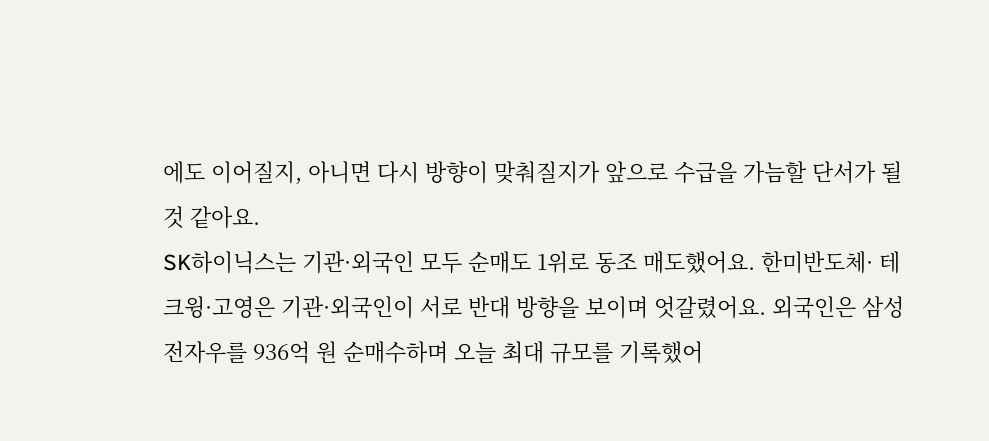에도 이어질지, 아니면 다시 방향이 맞춰질지가 앞으로 수급을 가늠할 단서가 될 것 같아요.
SK하이닉스는 기관·외국인 모두 순매도 1위로 동조 매도했어요. 한미반도체· 테크윙·고영은 기관·외국인이 서로 반대 방향을 보이며 엇갈렸어요. 외국인은 삼성전자우를 936억 원 순매수하며 오늘 최대 규모를 기록했어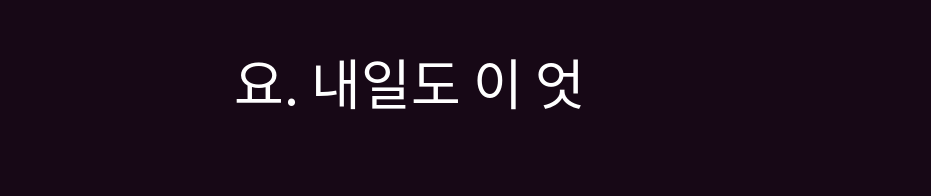요. 내일도 이 엇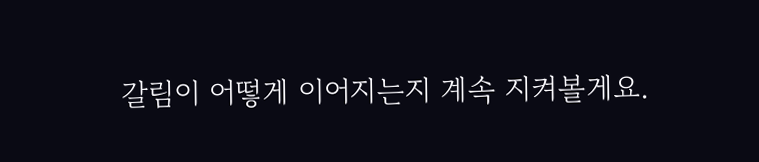갈림이 어떻게 이어지는지 계속 지켜볼게요.